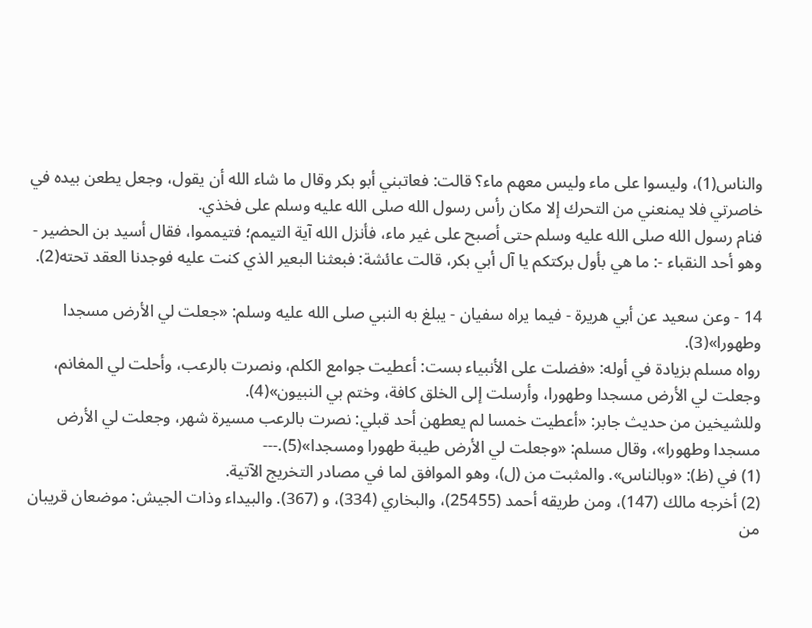والناس(1)، وليسوا على ماء وليس معهم ماء؟ قالت: فعاتبني أبو بكر وقال ما شاء الله أن يقول، وجعل يطعن بيده في خاصرتي فلا يمنعني من التحرك إلا مكان رأس رسول الله صلى الله عليه وسلم على فخذي.
فنام رسول الله صلى الله عليه وسلم حتى أصبح على غير ماء، فأنزل الله آية التيمم؛ فتيمموا، فقال أسيد بن الحضير - وهو أحد النقباء -: ما هي بأول بركتكم يا آل أبي بكر، قالت عائشة: فبعثنا البعير الذي كنت عليه فوجدنا العقد تحته(2).

14 - وعن سعيد عن أبي هريرة - فيما يراه سفيان - يبلغ به النبي صلى الله عليه وسلم: «جعلت لي الأرض مسجدا وطهورا»(3).
رواه مسلم بزيادة في أوله: «فضلت على الأنبياء بست: أعطيت جوامع الكلم، ونصرت بالرعب، وأحلت لي المغانم، وجعلت لي الأرض مسجدا وطهورا، وأرسلت إلى الخلق كافة، وختم بي النبيون»(4).
وللشيخين من حديث جابر: «أعطيت خمسا لم يعطهن أحد قبلي: نصرت بالرعب مسيرة شهر، وجعلت لي الأرض مسجدا وطهورا»، وقال مسلم: «وجعلت لي الأرض طيبة طهورا ومسجدا»(5).---
(1) في (ظ): «وبالناس». والمثبت من (ل)، وهو الموافق لما في مصادر التخريج الآتية.
(2) أخرجه مالك (147)، ومن طريقه أحمد (25455)، والبخاري (334)، و (367). والبيداء وذات الجيش: موضعان قريبان من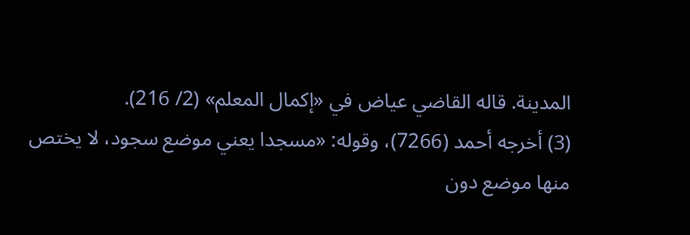المدينة. قاله القاضي عياض في «إكمال المعلم» (2/ 216).
(3) أخرجه أحمد (7266)، وقوله: «مسجدا يعني موضع سجود، لا يختص منها موضع دون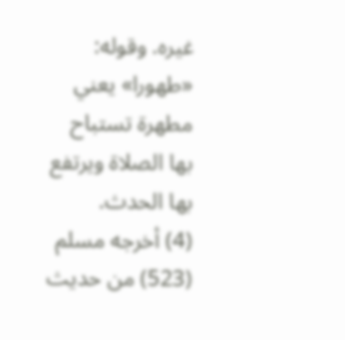غيره. وقوله: «طهورا» يعني مطهرة تستباح بها الصلاة ويرتفع بها الحدث.
(4) أخرجه مسلم (523) من حديث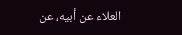العلاء عن أبيه، عن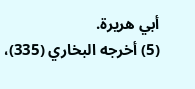أبي هريرة.
(5) أخرجه البخاري (335)،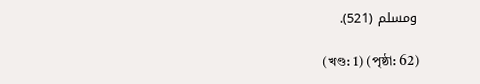ومسلم (521).

(খণ্ড: 1) (পৃষ্ঠা: 62)